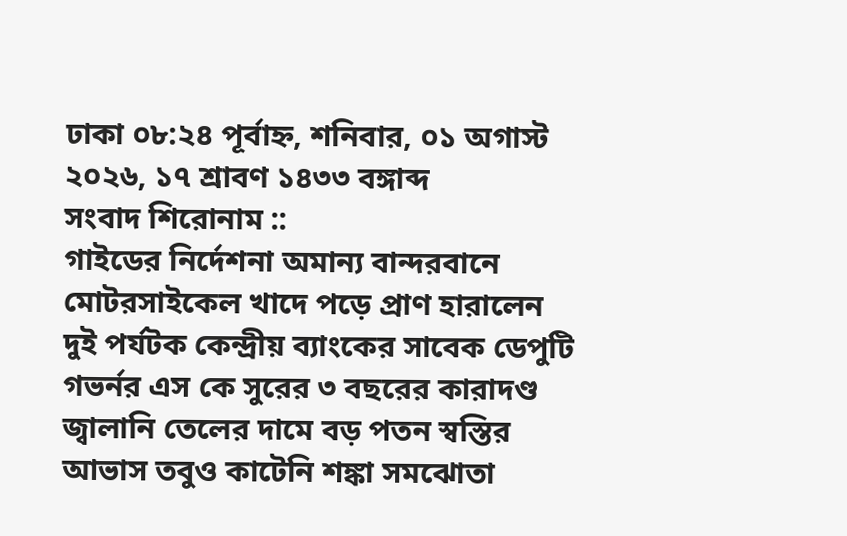ঢাকা ০৮:২৪ পূর্বাহ্ন, শনিবার, ০১ অগাস্ট ২০২৬, ১৭ শ্রাবণ ১৪৩৩ বঙ্গাব্দ
সংবাদ শিরোনাম ::
গাইডের নির্দেশনা অমান্য বান্দরবানে মোটরসাইকেল খাদে পড়ে প্রাণ হারালেন দুই পর্যটক কেন্দ্রীয় ব্যাংকের সাবেক ডেপুটি গভর্নর এস কে সুরের ৩ বছরের কারাদণ্ড জ্বালানি তেলের দামে বড় পতন স্বস্তির আভাস তবুও কাটেনি শঙ্কা সমঝোতা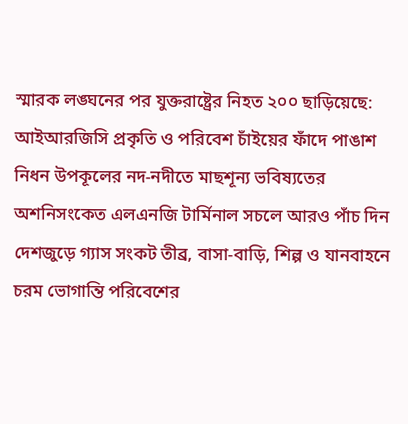স্মারক লঙ্ঘনের পর যুক্তরাষ্ট্রের নিহত ২০০ ছাড়িয়েছে: আইআরজিসি প্রকৃতি ও পরিবেশ চাঁইয়ের ফাঁদে পাঙাশ নিধন উপকূলের নদ-নদীতে মাছশূন্য ভবিষ্যতের অশনিসংকেত এলএনজি টার্মিনাল সচলে আরও পাঁচ দিন দেশজুড়ে গ্যাস সংকট তীব্র, বাসা-বাড়ি, শিল্প ও যানবাহনে চরম ভোগান্তি পরিবেশের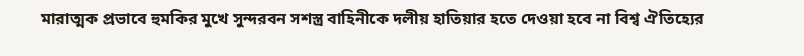মারাত্মক প্রভাবে হুমকির মুখে সুন্দরবন সশস্ত্র বাহিনীকে দলীয় হাতিয়ার হতে দেওয়া হবে না বিশ্ব ঐতিহ্যের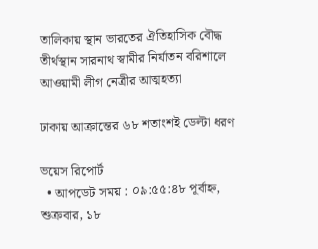তালিকায় স্থান ভারতের ঐতিহাসিক বৌদ্ধ তীর্থস্থান সারনাথ স্বামীর নির্যাতন বরিশালে আওয়ামী লীগ নেত্রীর আত্মহত্যা

ঢাকায় আক্রান্তের ৬৮ শতাংশই ডেল্টা ধরণ

ভয়েস রিপোর্ট
  • আপডেট সময় : ০৯:৫৫:৪৮ পূর্বাহ্ন, শুক্রবার, ১৮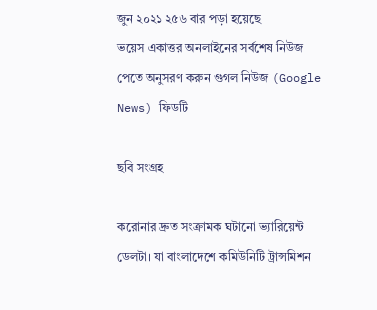জুন ২০২১ ২৫৬ বার পড়া হয়েছে
ভয়েস একাত্তর অনলাইনের সর্বশেষ নিউজ পেতে অনুসরণ করুন গুগল নিউজ (Google News) ফিডটি

ছবি সংগ্রহ

করোনার দ্রুত সংক্রামক ঘটানো ভ্যারিয়েন্ট ডেলটা। যা বাংলাদেশে কমিউনিটি ট্রান্সমিশন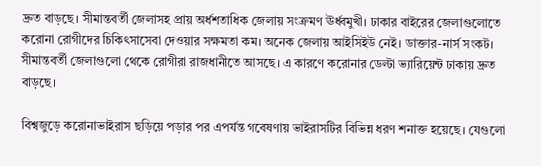দ্রুত বাড়ছে। সীমান্তবর্তী জেলাসহ প্রায় অর্ধশতাধিক জেলায় সংক্রমণ ঊর্ধ্বমুখী। ঢাকার বাইরের জেলাগুলোতে করোনা রোগীদের চিকিৎসাসেবা দেওয়ার সক্ষমতা কম। অনেক জেলায় আইসিইউ নেই। ডাক্তার-নার্স সংকট। সীমান্তবর্তী জেলাগুলো থেকে রোগীরা রাজধানীতে আসছে। এ কারণে করোনার ডেল্টা ভ্যারিয়েন্ট ঢাকায় দ্রুত বাড়ছে।

বিশ্বজুড়ে করোনাভাইরাস ছড়িয়ে পড়ার পর এপর্যন্ত গবেষণায় ভাইরাসটির বিভিন্ন ধরণ শনাক্ত হয়েছে। যেগুলো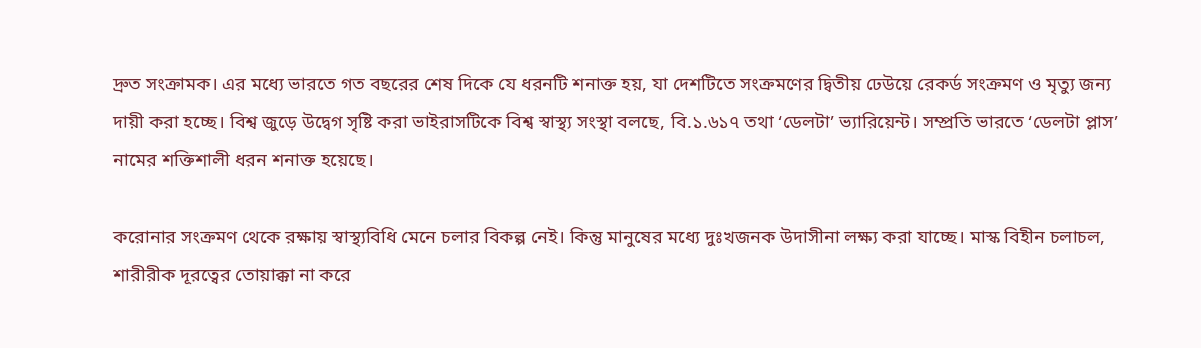দ্রুত সংক্রামক। এর মধ্যে ভারতে গত বছরের শেষ দিকে যে ধরনটি শনাক্ত হয়, যা দেশটিতে সংক্রমণের দ্বিতীয় ঢেউয়ে রেকর্ড সংক্রমণ ও মৃত্যু জন্য দায়ী করা হচ্ছে। বিশ্ব জুড়ে উদ্বেগ সৃষ্টি করা ভাইরাসটিকে বিশ্ব স্বাস্থ্য সংস্থা বলছে, বি.১.৬১৭ তথা ‘ডেলটা’ ভ্যারিয়েন্ট। সম্প্রতি ভারতে ‘ডেলটা প্লাস’ নামের শক্তিশালী ধরন শনাক্ত হয়েছে।

করোনার সংক্রমণ থেকে রক্ষায় স্বাস্থ্যবিধি মেনে চলার বিকল্প নেই। কিন্তু মানুষের মধ্যে দুঃখজনক উদাসীনা লক্ষ্য করা যাচ্ছে। মাস্ক বিহীন চলাচল, শারীরীক দূরত্বের তোয়াক্কা না করে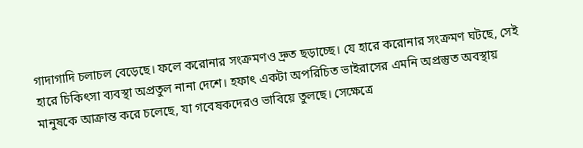গাদাগাদি চলাচল বেড়েছে। ফলে করোনার সংক্রমণও দ্রুত ছড়াচ্ছে। যে হারে করোনার সংক্রমণ ঘটছে, সেই হারে চিকিৎসা ব্যবস্থা অপ্রতুল নানা দেশে। হফাৎ একটা অপরিচিত ভাইরাসের এমনি অপ্রস্তুত অবস্থায় মানুষকে আক্রান্ত করে চলেছে, যা গবেষকদেরও ভাবিয়ে তুলছে। সেক্ষেত্রে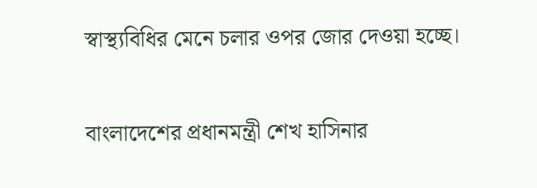স্বাস্থ্যবিধির মেনে চলার ওপর জোর দেওয়া হচ্ছে।

বাংলাদেশের প্রধানমন্ত্রী শেখ হাসিনার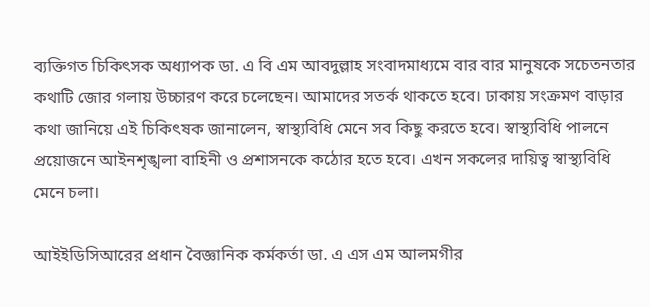ব্যক্তিগত চিকিৎসক অধ্যাপক ডা. এ বি এম আবদুল্লাহ সংবাদমাধ্যমে বার বার মানুষকে সচেতনতার কথাটি জোর গলায় উচ্চারণ করে চলেছেন। আমাদের সতর্ক থাকতে হবে। ঢাকায় সংক্রমণ বাড়ার কথা জানিয়ে এই চিকিৎষক জানালেন, স্বাস্থ্যবিধি মেনে সব কিছু করতে হবে। স্বাস্থ্যবিধি পালনে প্রয়োজনে আইনশৃঙ্খলা বাহিনী ও প্রশাসনকে কঠোর হতে হবে। এখন সকলের দায়িত্ব স্বাস্থ্যবিধি মেনে চলা।

আইইডিসিআরের প্রধান বৈজ্ঞানিক কর্মকর্তা ডা. এ এস এম আলমগীর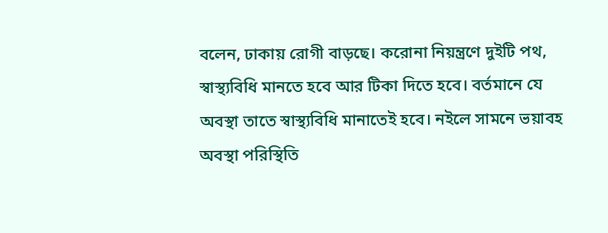বলেন, ঢাকায় রোগী বাড়ছে। করোনা নিয়ন্ত্রণে দুইটি পথ, স্বাস্থ্যবিধি মানতে হবে আর টিকা দিতে হবে। বর্তমানে যে অবস্থা তাতে স্বাস্থ্যবিধি মানাতেই হবে। নইলে সামনে ভয়াবহ অবস্থা পরিস্থিতি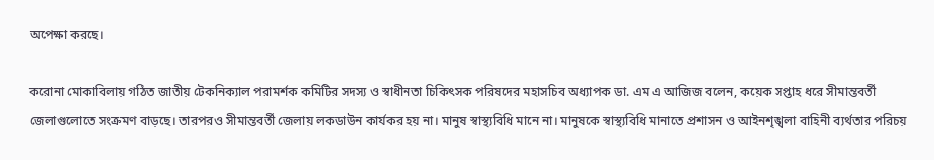অপেক্ষা করছে।

করোনা মোকাবিলায় গঠিত জাতীয় টেকনিক্যাল পরামর্শক কমিটির সদস্য ও স্বাধীনতা চিকিৎসক পরিষদের মহাসচিব অধ্যাপক ডা. এম এ আজিজ বলেন, কয়েক সপ্তাহ ধরে সীমান্তবর্তী জেলাগুলোতে সংক্রমণ বাড়ছে। তারপরও সীমান্তবর্তী জেলায় লকডাউন কার্যকর হয় না। মানুষ স্বাস্থ্যবিধি মানে না। মানুষকে স্বাস্থ্যবিধি মানাতে প্রশাসন ও আইনশৃঙ্খলা বাহিনী ব্যর্থতার পরিচয়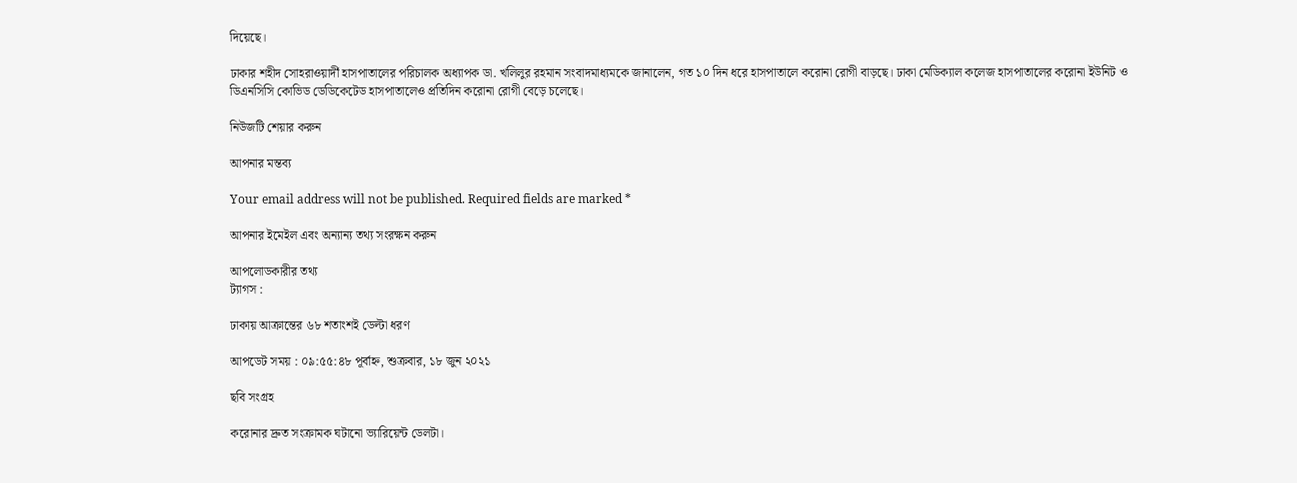দিয়েছে।

ঢাকার শহীদ সোহরাওয়ার্দী হাসপাতালের পরিচালক অধ্যাপক ডা. খলিলুর রহমান সংবাদমাধ্যমকে জানালেন, গত ১০ দিন ধরে হাসপাতালে করোনা রোগী বাড়ছে। ঢাকা মেডিক্যাল কলেজ হাসপাতালের করোনা ইউনিট ও ডিএনসিসি কোভিড ডেডিকেটেড হাসপাতালেও প্রতিদিন করোনা রোগী বেড়ে চলেছে।

নিউজটি শেয়ার করুন

আপনার মন্তব্য

Your email address will not be published. Required fields are marked *

আপনার ইমেইল এবং অন্যান্য তথ্য সংরক্ষন করুন

আপলোডকারীর তথ্য
ট্যাগস :

ঢাকায় আক্রান্তের ৬৮ শতাংশই ডেল্টা ধরণ

আপডেট সময় : ০৯:৫৫:৪৮ পূর্বাহ্ন, শুক্রবার, ১৮ জুন ২০২১

ছবি সংগ্রহ

করোনার দ্রুত সংক্রামক ঘটানো ভ্যারিয়েন্ট ডেলটা।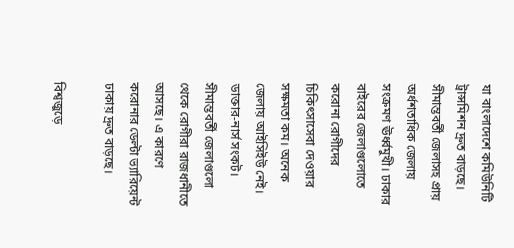যা বাংলাদেশে কমিউনিটি ট্রান্সমিশন দ্রুত বাড়ছে। সীমান্তবর্তী জেলাসহ প্রায় অর্ধশতাধিক জেলায় সংক্রমণ ঊর্ধ্বমুখী। ঢাকার বাইরের জেলাগুলোতে করোনা রোগীদের চিকিৎসাসেবা দেওয়ার সক্ষমতা কম। অনেক জেলায় আইসিইউ নেই। ডাক্তার-নার্স সংকট। সীমান্তবর্তী জেলাগুলো থেকে রোগীরা রাজধানীতে আসছে। এ কারণে করোনার ডেল্টা ভ্যারিয়েন্ট ঢাকায় দ্রুত বাড়ছে।

বিশ্বজুড়ে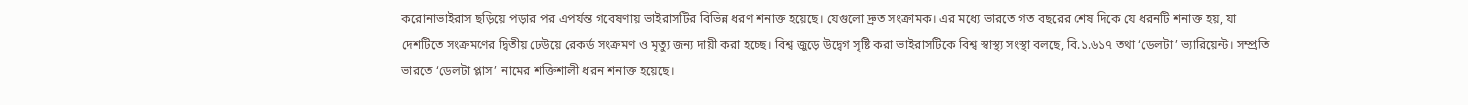করোনাভাইরাস ছড়িয়ে পড়ার পর এপর্যন্ত গবেষণায় ভাইরাসটির বিভিন্ন ধরণ শনাক্ত হয়েছে। যেগুলো দ্রুত সংক্রামক। এর মধ্যে ভারতে গত বছরের শেষ দিকে যে ধরনটি শনাক্ত হয়, যা দেশটিতে সংক্রমণের দ্বিতীয় ঢেউয়ে রেকর্ড সংক্রমণ ও মৃত্যু জন্য দায়ী করা হচ্ছে। বিশ্ব জুড়ে উদ্বেগ সৃষ্টি করা ভাইরাসটিকে বিশ্ব স্বাস্থ্য সংস্থা বলছে, বি.১.৬১৭ তথা ‘ডেলটা’ ভ্যারিয়েন্ট। সম্প্রতি ভারতে ‘ডেলটা প্লাস’ নামের শক্তিশালী ধরন শনাক্ত হয়েছে।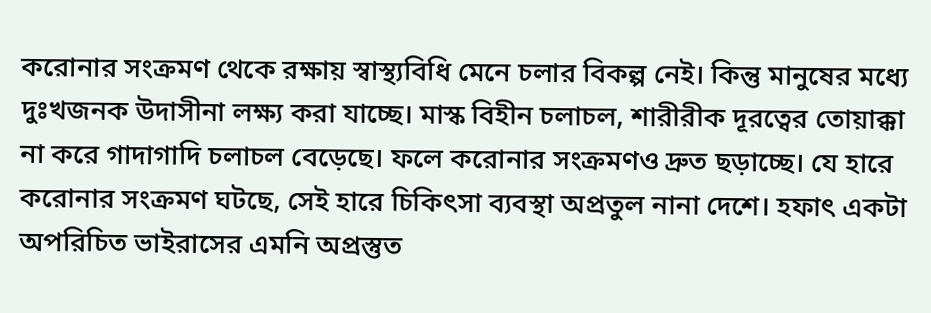করোনার সংক্রমণ থেকে রক্ষায় স্বাস্থ্যবিধি মেনে চলার বিকল্প নেই। কিন্তু মানুষের মধ্যে দুঃখজনক উদাসীনা লক্ষ্য করা যাচ্ছে। মাস্ক বিহীন চলাচল, শারীরীক দূরত্বের তোয়াক্কা না করে গাদাগাদি চলাচল বেড়েছে। ফলে করোনার সংক্রমণও দ্রুত ছড়াচ্ছে। যে হারে করোনার সংক্রমণ ঘটছে, সেই হারে চিকিৎসা ব্যবস্থা অপ্রতুল নানা দেশে। হফাৎ একটা অপরিচিত ভাইরাসের এমনি অপ্রস্তুত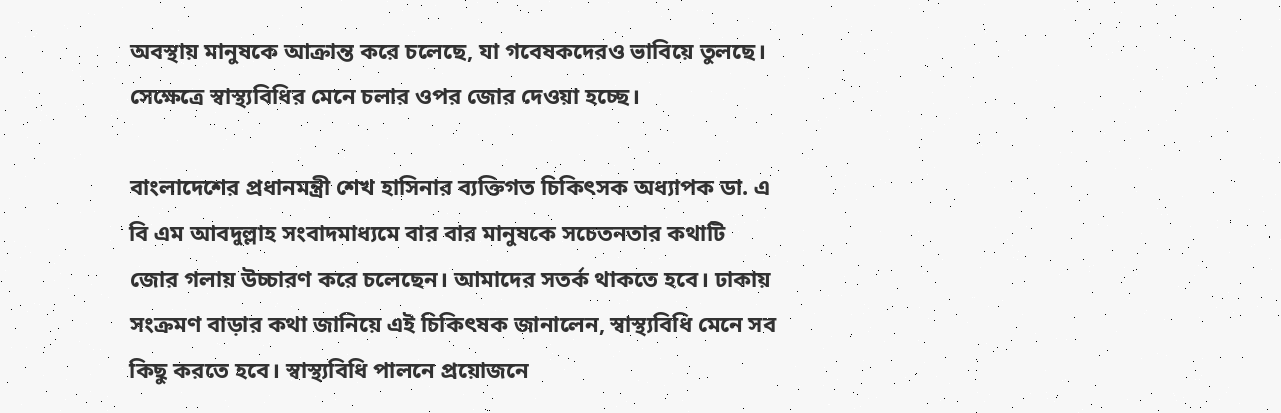অবস্থায় মানুষকে আক্রান্ত করে চলেছে, যা গবেষকদেরও ভাবিয়ে তুলছে। সেক্ষেত্রে স্বাস্থ্যবিধির মেনে চলার ওপর জোর দেওয়া হচ্ছে।

বাংলাদেশের প্রধানমন্ত্রী শেখ হাসিনার ব্যক্তিগত চিকিৎসক অধ্যাপক ডা. এ বি এম আবদুল্লাহ সংবাদমাধ্যমে বার বার মানুষকে সচেতনতার কথাটি জোর গলায় উচ্চারণ করে চলেছেন। আমাদের সতর্ক থাকতে হবে। ঢাকায় সংক্রমণ বাড়ার কথা জানিয়ে এই চিকিৎষক জানালেন, স্বাস্থ্যবিধি মেনে সব কিছু করতে হবে। স্বাস্থ্যবিধি পালনে প্রয়োজনে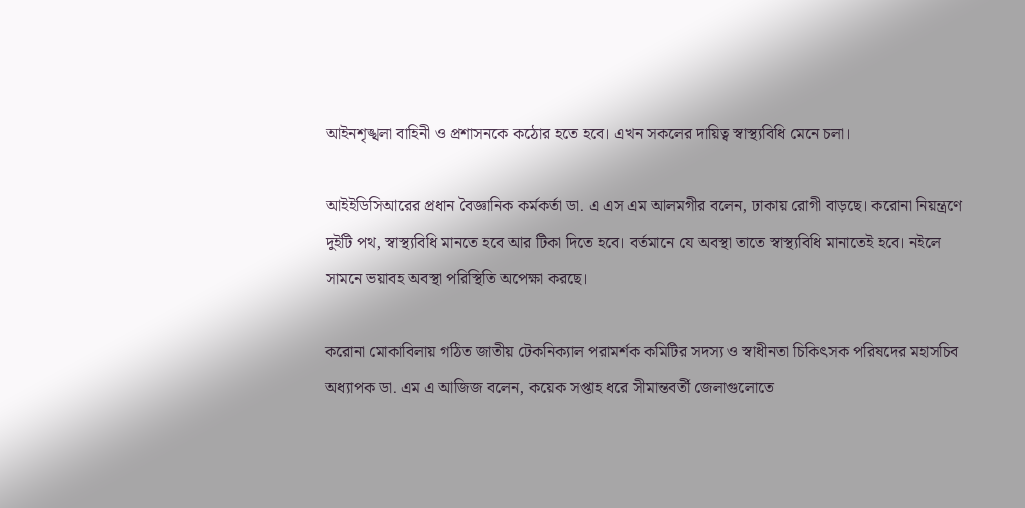আইনশৃঙ্খলা বাহিনী ও প্রশাসনকে কঠোর হতে হবে। এখন সকলের দায়িত্ব স্বাস্থ্যবিধি মেনে চলা।

আইইডিসিআরের প্রধান বৈজ্ঞানিক কর্মকর্তা ডা. এ এস এম আলমগীর বলেন, ঢাকায় রোগী বাড়ছে। করোনা নিয়ন্ত্রণে দুইটি পথ, স্বাস্থ্যবিধি মানতে হবে আর টিকা দিতে হবে। বর্তমানে যে অবস্থা তাতে স্বাস্থ্যবিধি মানাতেই হবে। নইলে সামনে ভয়াবহ অবস্থা পরিস্থিতি অপেক্ষা করছে।

করোনা মোকাবিলায় গঠিত জাতীয় টেকনিক্যাল পরামর্শক কমিটির সদস্য ও স্বাধীনতা চিকিৎসক পরিষদের মহাসচিব অধ্যাপক ডা. এম এ আজিজ বলেন, কয়েক সপ্তাহ ধরে সীমান্তবর্তী জেলাগুলোতে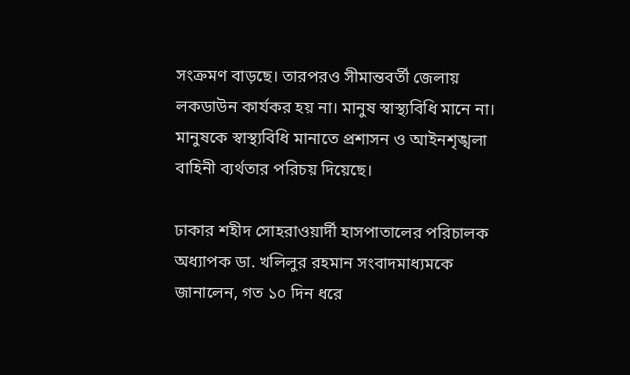সংক্রমণ বাড়ছে। তারপরও সীমান্তবর্তী জেলায় লকডাউন কার্যকর হয় না। মানুষ স্বাস্থ্যবিধি মানে না। মানুষকে স্বাস্থ্যবিধি মানাতে প্রশাসন ও আইনশৃঙ্খলা বাহিনী ব্যর্থতার পরিচয় দিয়েছে।

ঢাকার শহীদ সোহরাওয়ার্দী হাসপাতালের পরিচালক অধ্যাপক ডা. খলিলুর রহমান সংবাদমাধ্যমকে জানালেন, গত ১০ দিন ধরে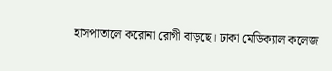হাসপাতালে করোনা রোগী বাড়ছে। ঢাকা মেডিক্যাল কলেজ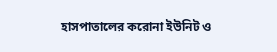হাসপাতালের করোনা ইউনিট ও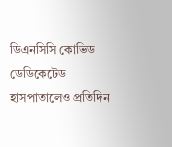ডিএনসিসি কোভিড ডেডিকেটেড হাসপাতালেও প্রতিদিন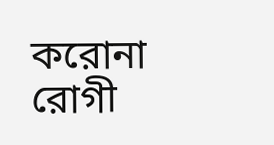করোনা রোগী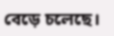বেড়ে চলেছে।